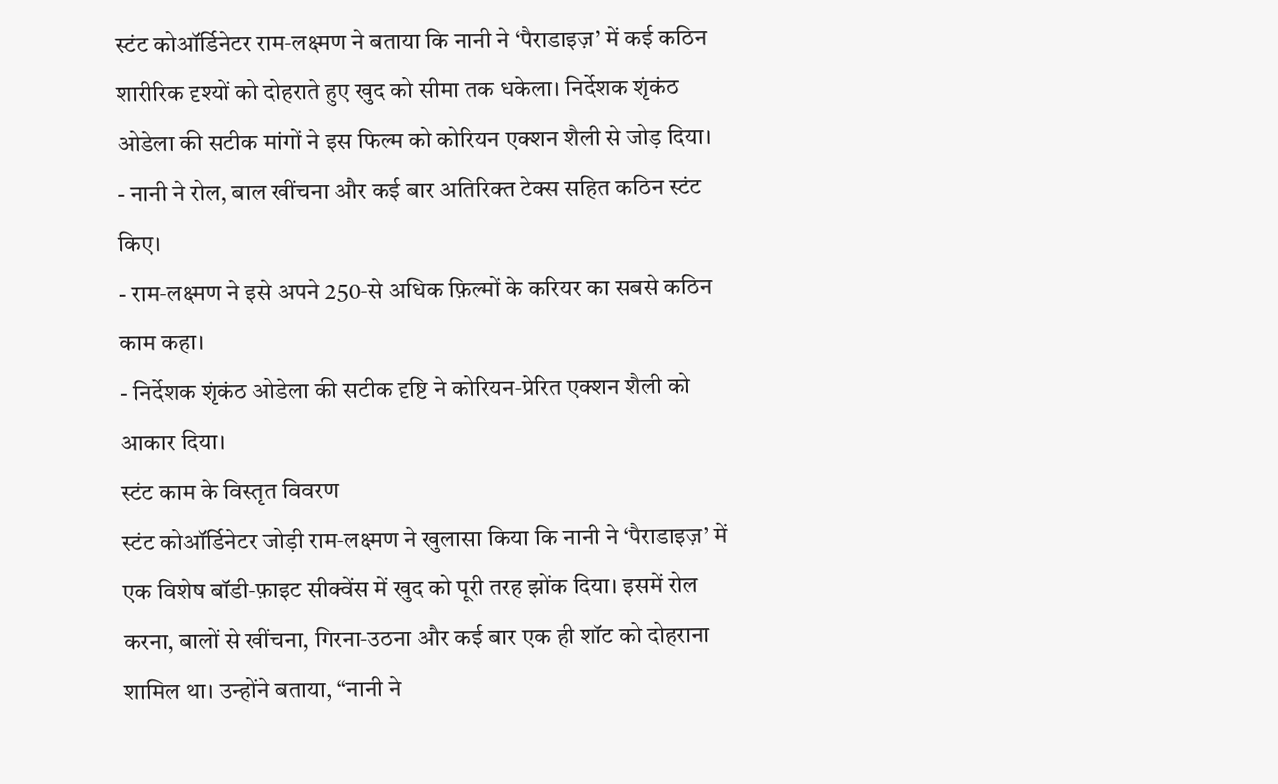स्टंट कोऑर्डिनेटर राम‑लक्ष्मण ने बताया कि नानी ने ‘पैराडाइज़’ में कई कठिन शारीरिक दृश्यों को दोहराते हुए खुद को सीमा तक धकेला। निर्देशक शृंकंठ ओडेला की सटीक मांगों ने इस फिल्म को कोरियन एक्शन शैली से जोड़ दिया।
- नानी ने रोल, बाल खींचना और कई बार अतिरिक्त टेक्स सहित कठिन स्टंट किए।
- राम‑लक्ष्मण ने इसे अपने 250‑से अधिक फ़िल्मों के करियर का सबसे कठिन काम कहा।
- निर्देशक शृंकंठ ओडेला की सटीक दृष्टि ने कोरियन‑प्रेरित एक्शन शैली को आकार दिया।
स्टंट काम के विस्तृत विवरण
स्टंट कोऑर्डिनेटर जोड़ी राम‑लक्ष्मण ने खुलासा किया कि नानी ने ‘पैराडाइज़’ में एक विशेष बॉडी‑फ़ाइट सीक्वेंस में खुद को पूरी तरह झोंक दिया। इसमें रोल करना, बालों से खींचना, गिरना‑उठना और कई बार एक ही शॉट को दोहराना शामिल था। उन्होंने बताया, “नानी ने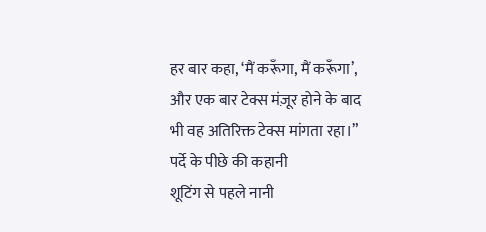हर बार कहा, ‘मैं करूँगा, मैं करूँगा’, और एक बार टेक्स मंज़ूर होने के बाद भी वह अतिरिक्त टेक्स मांगता रहा।”
पर्दे के पीछे की कहानी
शूटिंग से पहले नानी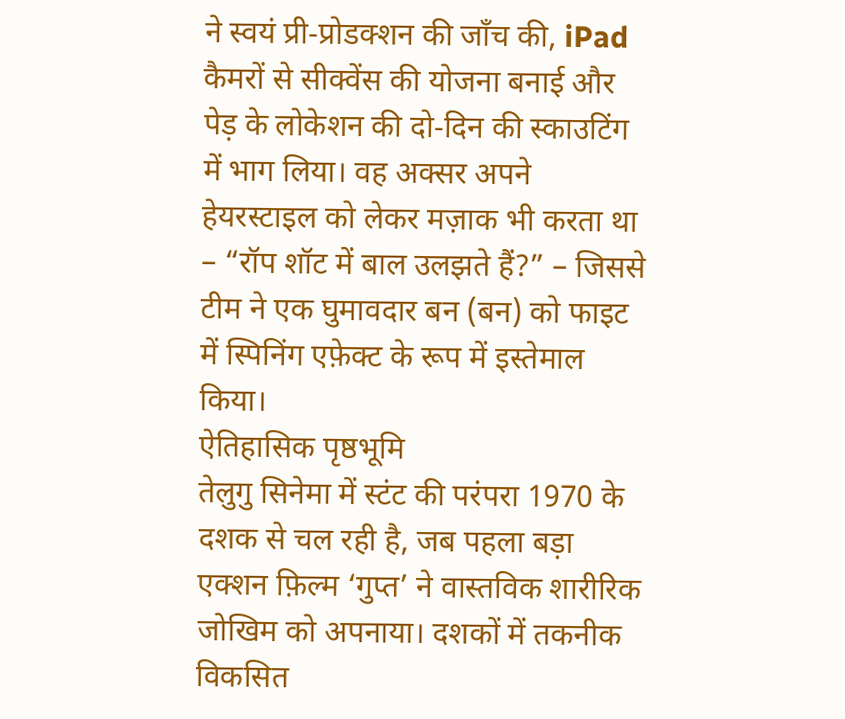ने स्वयं प्री‑प्रोडक्शन की जाँच की, iPad कैमरों से सीक्वेंस की योजना बनाई और पेड़ के लोकेशन की दो‑दिन की स्काउटिंग में भाग लिया। वह अक्सर अपने हेयरस्टाइल को लेकर मज़ाक भी करता था – “रॉप शॉट में बाल उलझते हैं?” – जिससे टीम ने एक घुमावदार बन (बन) को फाइट में स्पिनिंग एफ़ेक्ट के रूप में इस्तेमाल किया।
ऐतिहासिक पृष्ठभूमि
तेलुगु सिनेमा में स्टंट की परंपरा 1970 के दशक से चल रही है, जब पहला बड़ा एक्शन फ़िल्म ‘गुप्त’ ने वास्तविक शारीरिक जोखिम को अपनाया। दशकों में तकनीक विकसित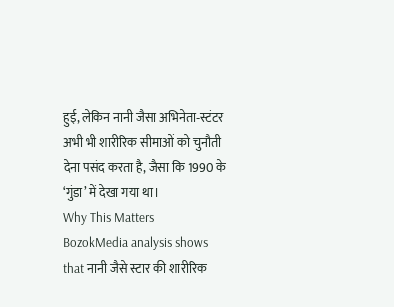हुई, लेकिन नानी जैसा अभिनेता‑स्टंटर अभी भी शारीरिक सीमाओं को चुनौती देना पसंद करता है, जैसा कि 1990 के ‘गुंडा’ में देखा गया था।
Why This Matters
BozokMedia analysis shows that नानी जैसे स्टार की शारीरिक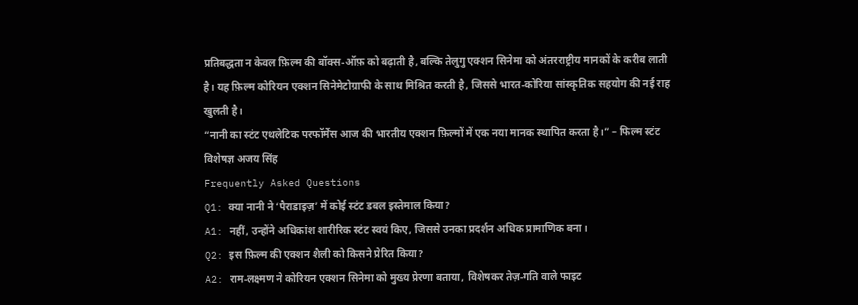प्रतिबद्धता न केवल फ़िल्म की बॉक्स‑ऑफ़ को बढ़ाती है, बल्कि तेलुगु एक्शन सिनेमा को अंतरराष्ट्रीय मानकों के करीब लाती है। यह फ़िल्म कोरियन एक्शन सिनेमेटोग्राफी के साथ मिश्रित करती है, जिससे भारत‑कोरिया सांस्कृतिक सहयोग की नई राह खुलती है।
“नानी का स्टंट एथलेटिक परफॉर्मेंस आज की भारतीय एक्शन फ़िल्मों में एक नया मानक स्थापित करता है।” – फिल्म स्टंट विशेषज्ञ अजय सिंह
Frequently Asked Questions
Q1: क्या नानी ने ‘पैराडाइज़’ में कोई स्टंट डबल इस्तेमाल किया?
A1: नहीं, उन्होंने अधिकांश शारीरिक स्टंट स्वयं किए, जिससे उनका प्रदर्शन अधिक प्रामाणिक बना।
Q2: इस फ़िल्म की एक्शन शैली को किसने प्रेरित किया?
A2: राम‑लक्ष्मण ने कोरियन एक्शन सिनेमा को मुख्य प्रेरणा बताया, विशेषकर तेज़‑गति वाले फाइट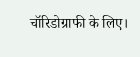चॉरिडोग्राफी के लिए।